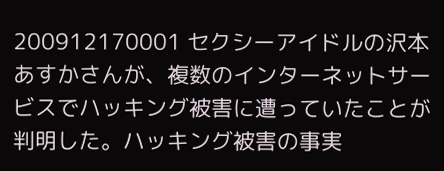200912170001 セクシーアイドルの沢本あすかさんが、複数のインターネットサービスでハッキング被害に遭っていたことが判明した。ハッキング被害の事実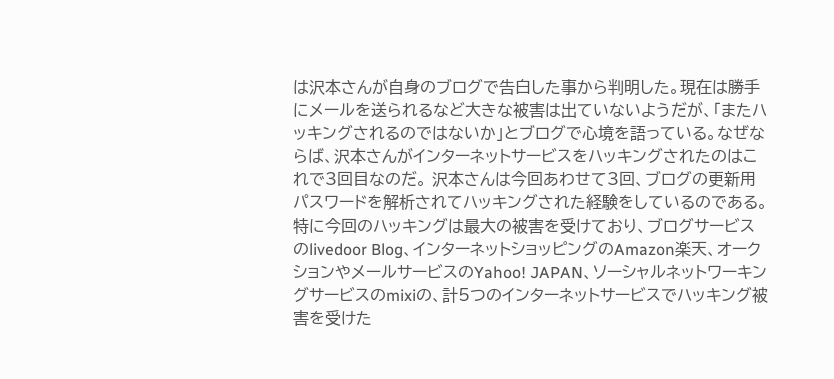は沢本さんが自身のブログで告白した事から判明した。現在は勝手にメールを送られるなど大きな被害は出ていないようだが、「またハッキングされるのではないか」とブログで心境を語っている。なぜならば、沢本さんがインターネットサービスをハッキングされたのはこれで3回目なのだ。 沢本さんは今回あわせて3回、ブログの更新用パスワードを解析されてハッキングされた経験をしているのである。特に今回のハッキングは最大の被害を受けており、ブログサービスのlivedoor Blog、インターネットショッピングのAmazon楽天、オークションやメールサービスのYahoo! JAPAN、ソーシャルネットワーキングサービスのmixiの、計5つのインターネットサービスでハッキング被害を受けた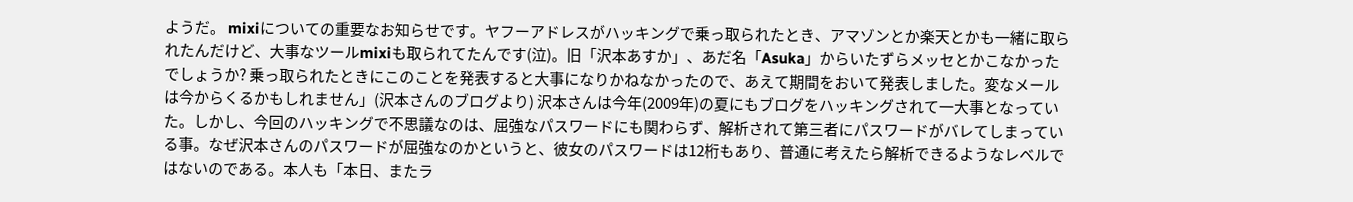ようだ。 mixiについての重要なお知らせです。ヤフーアドレスがハッキングで乗っ取られたとき、アマゾンとか楽天とかも一緒に取られたんだけど、大事なツールmixiも取られてたんです(泣)。旧「沢本あすか」、あだ名「Asuka」からいたずらメッセとかこなかったでしょうか? 乗っ取られたときにこのことを発表すると大事になりかねなかったので、あえて期間をおいて発表しました。変なメールは今からくるかもしれません」(沢本さんのブログより) 沢本さんは今年(2009年)の夏にもブログをハッキングされて一大事となっていた。しかし、今回のハッキングで不思議なのは、屈強なパスワードにも関わらず、解析されて第三者にパスワードがバレてしまっている事。なぜ沢本さんのパスワードが屈強なのかというと、彼女のパスワードは12桁もあり、普通に考えたら解析できるようなレベルではないのである。本人も「本日、またラ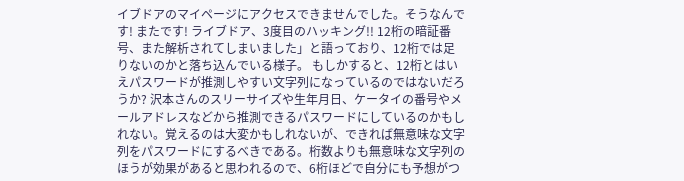イブドアのマイページにアクセスできませんでした。そうなんです! またです! ライブドア、3度目のハッキング!! 12桁の暗証番号、また解析されてしまいました」と語っており、12桁では足りないのかと落ち込んでいる様子。 もしかすると、12桁とはいえパスワードが推測しやすい文字列になっているのではないだろうか? 沢本さんのスリーサイズや生年月日、ケータイの番号やメールアドレスなどから推測できるパスワードにしているのかもしれない。覚えるのは大変かもしれないが、できれば無意味な文字列をパスワードにするべきである。桁数よりも無意味な文字列のほうが効果があると思われるので、6桁ほどで自分にも予想がつ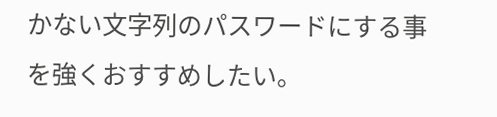かない文字列のパスワードにする事を強くおすすめしたい。